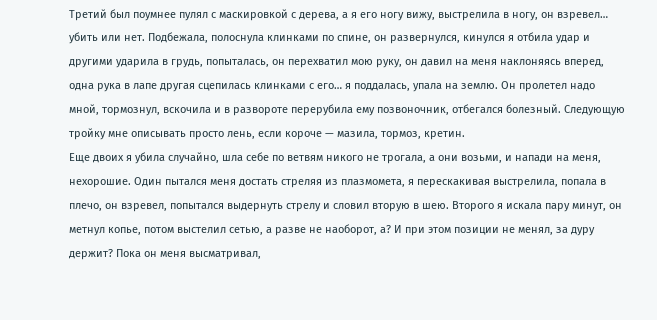Третий был поумнее пулял с маскировкой с дерева, а я его ногу вижу, выстрелила в ногу, он взревел… убить или нет. Подбежала, полоснула клинками по спине, он развернулся, кинулся я отбила удар и другими ударила в грудь, попыталась, он перехватил мою руку, он давил на меня наклоняясь вперед, одна рука в лапе другая сцепилась клинками с его… я поддалась, упала на землю. Он пролетел надо мной, тормознул, вскочила и в развороте перерубила ему позвоночник, отбегался болезный. Следующую тройку мне описывать просто лень, если короче — мазила, тормоз, кретин.
Еще двоих я убила случайно, шла себе по ветвям никого не трогала, а они возьми, и напади на меня, нехорошие. Один пытался меня достать стреляя из плазмомета, я перескакивая выстрелила, попала в плечо, он взревел, попытался выдернуть стрелу и словил вторую в шею. Второго я искала пару минут, он метнул копье, потом выстелил сетью, а разве не наоборот, а? И при этом позиции не менял, за дуру держит? Пока он меня высматривал,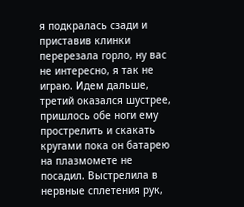я подкралась сзади и приставив клинки перерезала горло, ну вас не интересно, я так не играю. Идем дальше, третий оказался шустрее, пришлось обе ноги ему прострелить и скакать кругами пока он батарею на плазмомете не посадил. Выстрелила в нервные сплетения рук,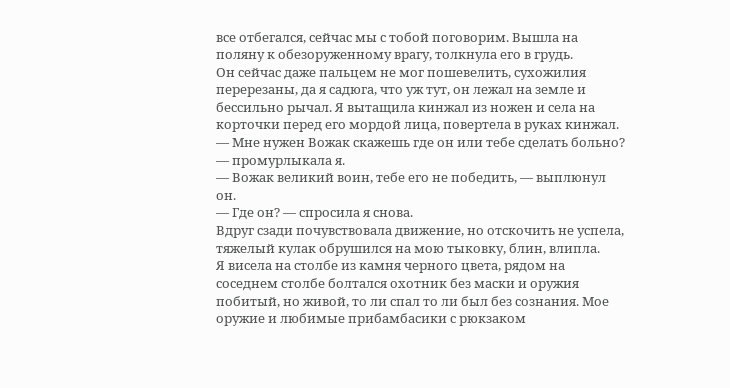все отбегался, сейчас мы с тобой поговорим. Вышла на поляну к обезоруженному врагу, толкнула его в грудь.
Он сейчас даже пальцем не мог пошевелить, сухожилия перерезаны, да я садюга, что уж тут, он лежал на земле и бессильно рычал. Я вытащила кинжал из ножен и села на корточки перед его мордой лица, повертела в руках кинжал.
— Мне нужен Вожак скажешь где он или тебе сделать больно? — промурлыкала я.
— Вожак великий воин, тебе его не победить, — выплюнул он.
— Где он? — спросила я снова.
Вдруг сзади почувствовала движение, но отскочить не успела, тяжелый кулак обрушился на мою тыковку, блин, влипла.
Я висела на столбе из камня черного цвета, рядом на соседнем столбе болтался охотник без маски и оружия побитый, но живой, то ли спал то ли был без сознания. Мое оружие и любимые прибамбасики с рюкзаком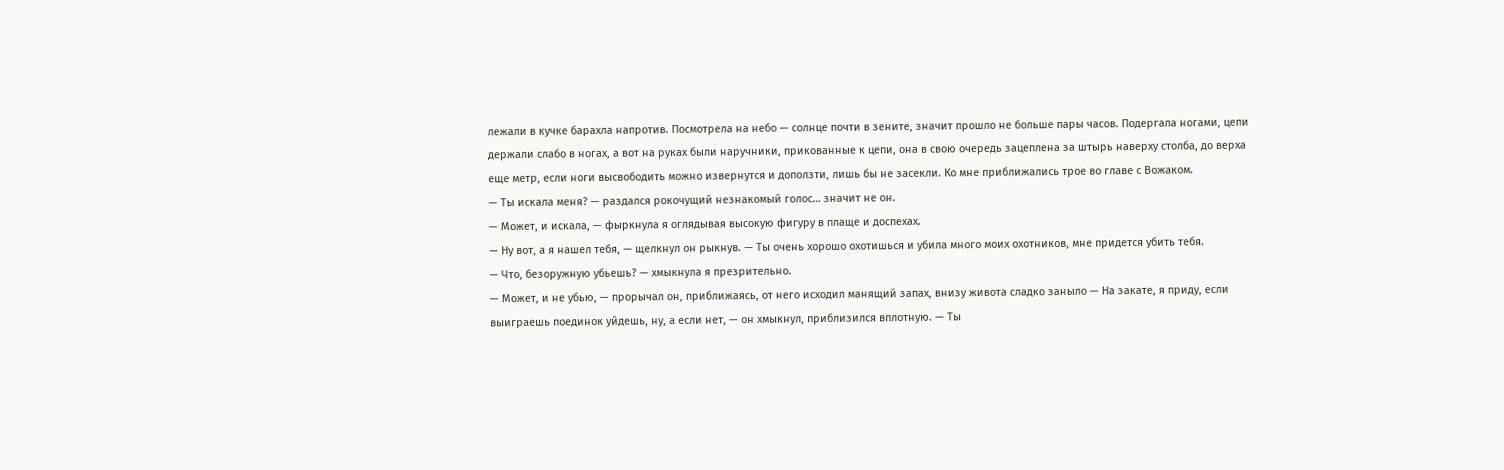лежали в кучке барахла напротив. Посмотрела на небо — солнце почти в зените, значит прошло не больше пары часов. Подергала ногами, цепи держали слабо в ногах, а вот на руках были наручники, прикованные к цепи, она в свою очередь зацеплена за штырь наверху столба, до верха еще метр, если ноги высвободить можно извернутся и доползти, лишь бы не засекли. Ко мне приближались трое во главе с Вожаком.
— Ты искала меня? — раздался рокочущий незнакомый голос… значит не он.
— Может, и искала, — фыркнула я оглядывая высокую фигуру в плаще и доспехах.
— Ну вот, а я нашел тебя, — щелкнул он рыкнув. — Ты очень хорошо охотишься и убила много моих охотников, мне придется убить тебя.
— Что, безоружную убьешь? — хмыкнула я презрительно.
— Может, и не убью, — прорычал он, приближаясь, от него исходил манящий запах, внизу живота сладко заныло — На закате, я приду, если выиграешь поединок уйдешь, ну, а если нет, — он хмыкнул, приблизился вплотную. — Ты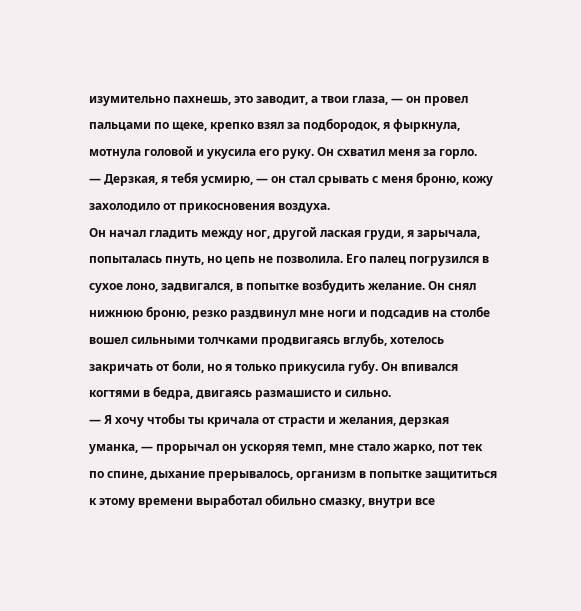изумительно пахнешь, это заводит, а твои глаза, — он провел пальцами по щеке, крепко взял за подбородок, я фыркнула, мотнула головой и укусила его руку. Он схватил меня за горло.
— Дерзкая, я тебя усмирю, — он стал срывать с меня броню, кожу захолодило от прикосновения воздуха.
Он начал гладить между ног, другой лаская груди, я зарычала, попыталась пнуть, но цепь не позволила. Его палец погрузился в сухое лоно, задвигался, в попытке возбудить желание. Он снял нижнюю броню, резко раздвинул мне ноги и подсадив на столбе вошел сильными толчками продвигаясь вглубь, хотелось закричать от боли, но я только прикусила губу. Он впивался когтями в бедра, двигаясь размашисто и сильно.
— Я хочу чтобы ты кричала от страсти и желания, дерзкая уманка, — прорычал он ускоряя темп, мне стало жарко, пот тек по спине, дыхание прерывалось, организм в попытке защититься к этому времени выработал обильно смазку, внутри все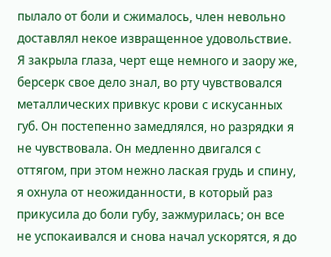пылало от боли и сжималось, член невольно доставлял некое извращенное удовольствие.
Я закрыла глаза, черт еще немного и заору же, берсерк свое дело знал, во рту чувствовался металлических привкус крови с искусанных губ. Он постепенно замедлялся, но разрядки я не чувствовала. Он медленно двигался с оттягом, при этом нежно лаская грудь и спину, я охнула от неожиданности, в который раз прикусила до боли губу, зажмурилась; он все не успокаивался и снова начал ускорятся, я до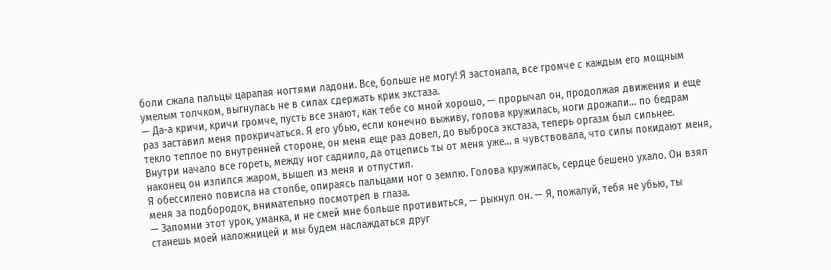боли сжала пальцы царапая ногтями ладони. Все, больше не могу! Я застонала, все громче с каждым его мощным умелым толчком, выгнулась не в силах сдержать крик экстаза.
— Да-а кричи, кричи громче, пусть все знают, как тебе со мной хорошо, — прорычал он, продолжая движения и еще раз заставил меня прокричаться. Я его убью, если конечно выживу, голова кружилась, ноги дрожали… по бедрам текло теплое по внутренней стороне, он меня еще раз довел, до выброса экстаза, теперь оргазм был сильнее. Внутри начало все гореть, между ног саднило, да отцепись ты от меня уже… я чувствовала, что силы покидают меня, наконец он излился жаром, вышел из меня и отпустил.
Я обессилено повисла на столбе, опираясь пальцами ног о землю. Голова кружилась, сердце бешено ухало. Он взял меня за подбородок, внимательно посмотрел в глаза.
— Запомни этот урок, уманка, и не смей мне больше противиться, — рыкнул он. — Я, пожалуй, тебя не убью, ты станешь моей наложницей и мы будем наслаждаться друг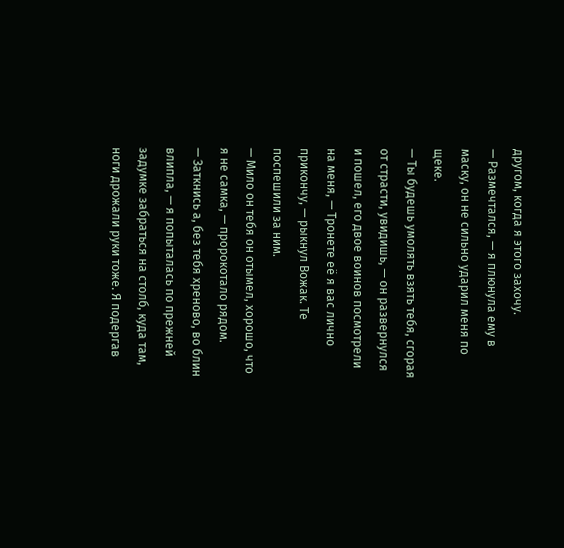другом, когда я этого захочу.
— Размечтался, — я плюнула ему в маску, он не сильно ударил меня по щеке.
— Ты будешь умолять взять тебя, сгорая от страсти, увидишь, — он развернулся и пошел, его двое воинов посмотрели на меня, — Тронете её я вас лично прикончу, — рыкнул Вожак. Те поспешили за ним.
— Мило он тебя он отымел, хорошо, что я не самка, — пророкотало рядом.
— Заткнись а, без тебя хреново, во блин влипла, — я попыталась по прежней задумке забраться на столб, куда там, ноги дрожали руки тоже. Я подергав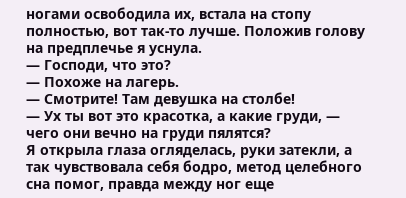ногами освободила их, встала на стопу полностью, вот так-то лучше. Положив голову на предплечье я уснула.
— Господи, что это?
— Похоже на лагерь.
— Смотрите! Там девушка на столбе!
— Ух ты вот это красотка, а какие груди, — чего они вечно на груди пялятся?
Я открыла глаза огляделась, руки затекли, а так чувствовала себя бодро, метод целебного сна помог, правда между ног еще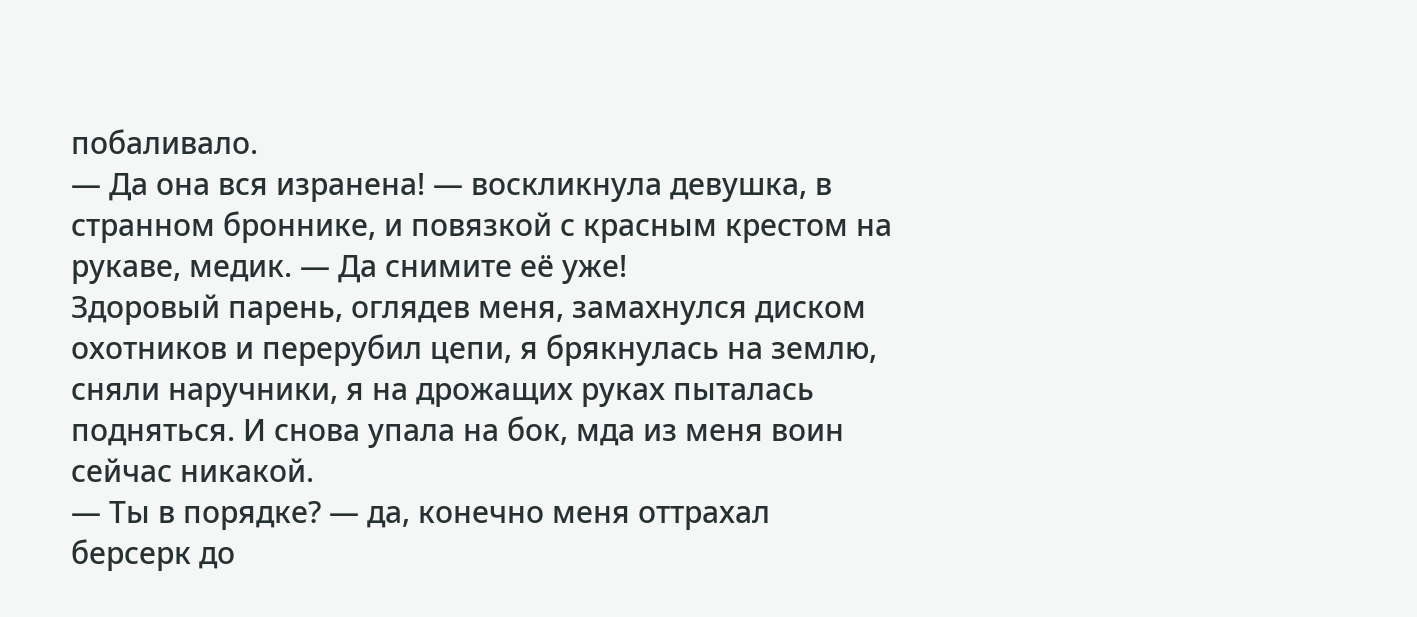побаливало.
— Да она вся изранена! — воскликнула девушка, в странном броннике, и повязкой с красным крестом на рукаве, медик. — Да снимите её уже!
Здоровый парень, оглядев меня, замахнулся диском охотников и перерубил цепи, я брякнулась на землю, сняли наручники, я на дрожащих руках пыталась подняться. И снова упала на бок, мда из меня воин сейчас никакой.
— Ты в порядке? — да, конечно меня оттрахал берсерк до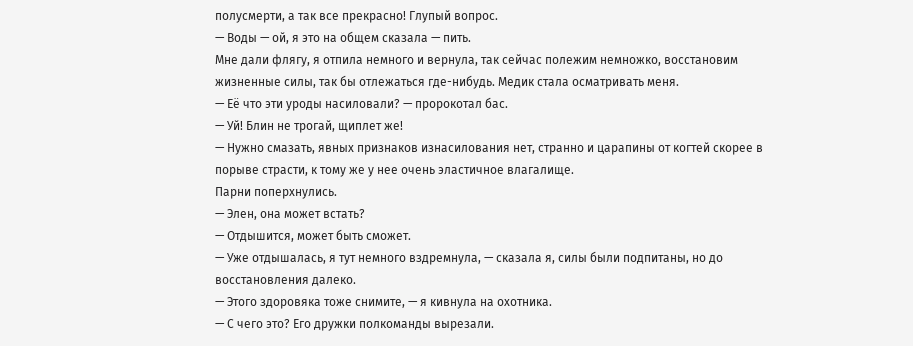полусмерти, а так все прекрасно! Глупый вопрос.
— Воды — ой, я это на общем сказала — пить.
Мне дали флягу, я отпила немного и вернула, так сейчас полежим немножко, восстановим жизненные силы, так бы отлежаться где-нибудь. Медик стала осматривать меня.
— Её что эти уроды насиловали? — пророкотал бас.
— Уй! Блин не трогай, щиплет же!
— Нужно смазать, явных признаков изнасилования нет, странно и царапины от когтей скорее в порыве страсти, к тому же у нее очень эластичное влагалище.
Парни поперхнулись.
— Элен, она может встать?
— Отдышится, может быть сможет.
— Уже отдышалась, я тут немного вздремнула, — сказала я, силы были подпитаны, но до восстановления далеко.
— Этого здоровяка тоже снимите, — я кивнула на охотника.
— С чего это? Его дружки полкоманды вырезали.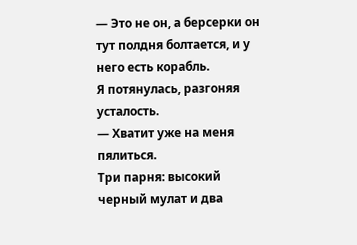— Это не он, а берсерки он тут полдня болтается, и у него есть корабль.
Я потянулась, разгоняя усталость.
— Хватит уже на меня пялиться.
Три парня: высокий черный мулат и два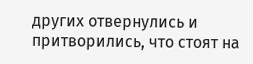других отвернулись и притворились, что стоят на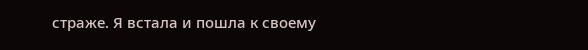страже. Я встала и пошла к своему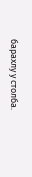барахлу у столба.